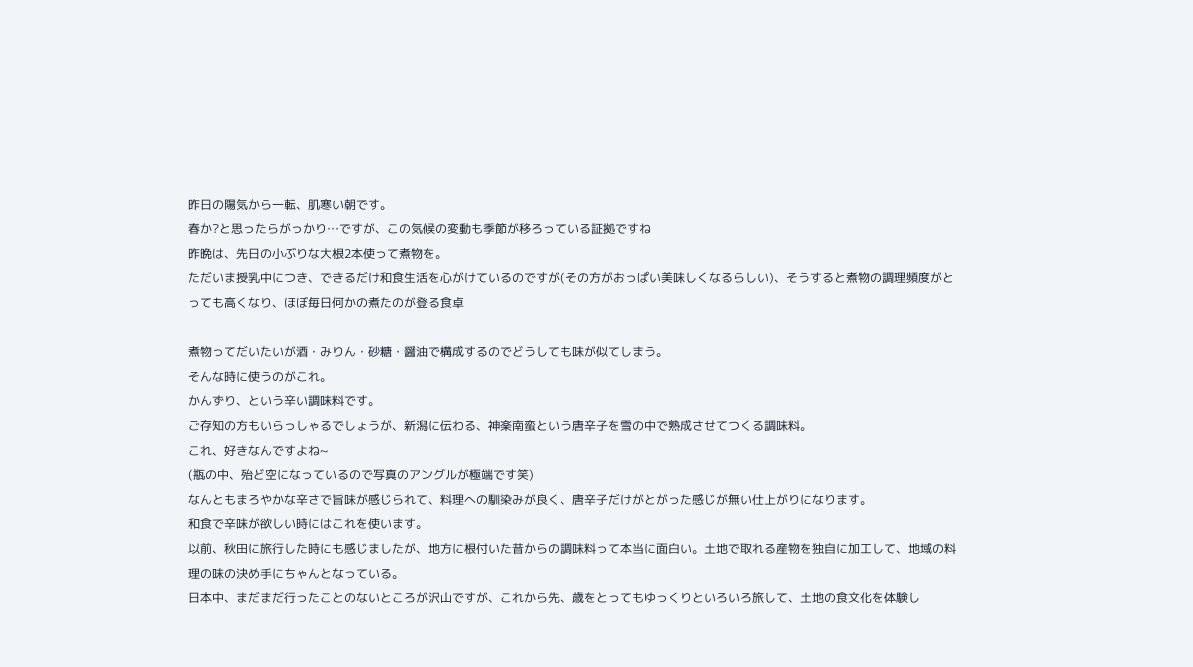昨日の陽気から一転、肌寒い朝です。
春か?と思ったらがっかり…ですが、この気候の変動も季節が移ろっている証拠ですね
昨晩は、先日の小ぶりな大根2本使って煮物を。
ただいま授乳中につき、できるだけ和食生活を心がけているのですが(その方がおっぱい美味しくなるらしい)、そうすると煮物の調理頻度がとっても高くなり、ほぼ毎日何かの煮たのが登る食卓

煮物ってだいたいが酒・みりん・砂糖・醤油で構成するのでどうしても味が似てしまう。
そんな時に使うのがこれ。
かんずり、という辛い調味料です。
ご存知の方もいらっしゃるでしょうが、新潟に伝わる、神楽南蛮という唐辛子を雪の中で熟成させてつくる調味料。
これ、好きなんですよね~
(瓶の中、殆ど空になっているので写真のアングルが極端です笑)
なんともまろやかな辛さで旨味が感じられて、料理への馴染みが良く、唐辛子だけがとがった感じが無い仕上がりになります。
和食で辛味が欲しい時にはこれを使います。
以前、秋田に旅行した時にも感じましたが、地方に根付いた昔からの調味料って本当に面白い。土地で取れる産物を独自に加工して、地域の料理の味の決め手にちゃんとなっている。
日本中、まだまだ行ったことのないところが沢山ですが、これから先、歳をとってもゆっくりといろいろ旅して、土地の食文化を体験し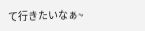て行きたいなぁ~